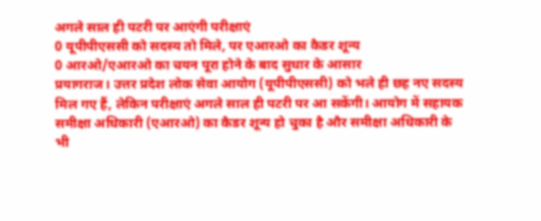अगले साल ही पटरी पर आएंगी परीक्षाएं
0 यूपीपीएससी को सदस्य तो मिले, पर एआरओ का कैडर शून्य
0 आरओ/एआरओ का चयन पूरा होने के बाद सुधार के आसार
प्रयागराज। उत्तर प्रदेश लोक सेवा आयोग (यूपीपीएससी) को भले ही छह नए सदस्य मिल गए हैं, लेकिन परीक्षाएं अगले साल ही पटरी पर आ सकेंगी। आयोग में सहायक समीक्षा अधिकारी (एआरओ) का कैडर शून्य हो चुका है और समीक्षा अधिकारी के भी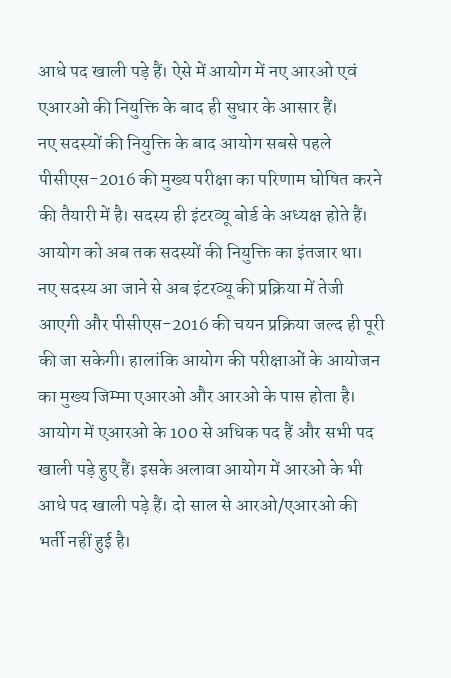आधे पद खाली पड़े हैं। ऐसे में आयोग में नए आरओ एवं एआरओ की नियुक्ति के बाद ही सुधार के आसार हैं।
नए सदस्यों की नियुक्ति के बाद आयोग सबसे पहले पीसीएस-2016 की मुख्य परीक्षा का परिणाम घोषित करने की तैयारी में है। सदस्य ही इंटरव्यू बोर्ड के अध्यक्ष होते हैं। आयोग को अब तक सदस्यों की नियुक्ति का इंतजार था। नए सदस्य आ जाने से अब इंटरव्यू की प्रक्रिया में तेजी आएगी और पीसीएस-2016 की चयन प्रक्रिया जल्द ही पूरी की जा सकेगी। हालांकि आयोग की परीक्षाओं के आयोजन का मुख्य जिम्मा एआरओ और आरओ के पास होता है। आयोग में एआरओ के 100 से अधिक पद हैं और सभी पद खाली पड़े हुए हैं। इसके अलावा आयोग में आरओ के भी आधे पद खाली पड़े हैं। दो साल से आरओ/एआरओ की भर्ती नहीं हुई है।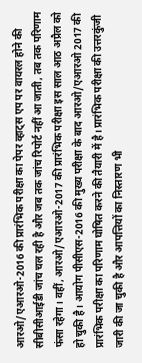आरओ/एआरओ-2016 की प्रारंभिक परीक्षा का पेपर व्हाट्स एप पर वायरल होने की सीबीसीआईडी जांच चल रही है और जब तक जांच रिपोर्ट नहीं आ जाती, तब तक परिणाम फंसा रहेगा। वहीं, आरओ/एआरओ-2017 की प्रारंभिक परीक्षा इस साल आठ अप्रैल को हो चुकी है। आयोग पीसीएस-2016 की मुख्य परीक्षा के बाद आरओ/एआरओ 2017 की प्रारंभिक परीक्षा का परिणाम घोषित करने की तैयारी में है। प्रारंभिक परीक्षा की उत्तरकुंजी जारी की जा चुकी है और आपत्तियों का निस्तारण भी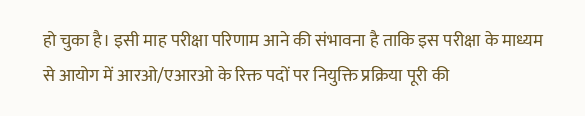हो चुका है। इसी माह परीक्षा परिणाम आने की संभावना है ताकि इस परीक्षा के माध्यम से आयोग में आरओ/एआरओ के रिक्त पदों पर नियुक्ति प्रक्रिया पूरी की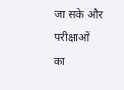जा सके और परीक्षाओं का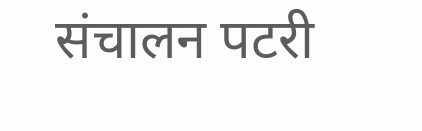संचालन पटरी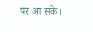पर आ सके।